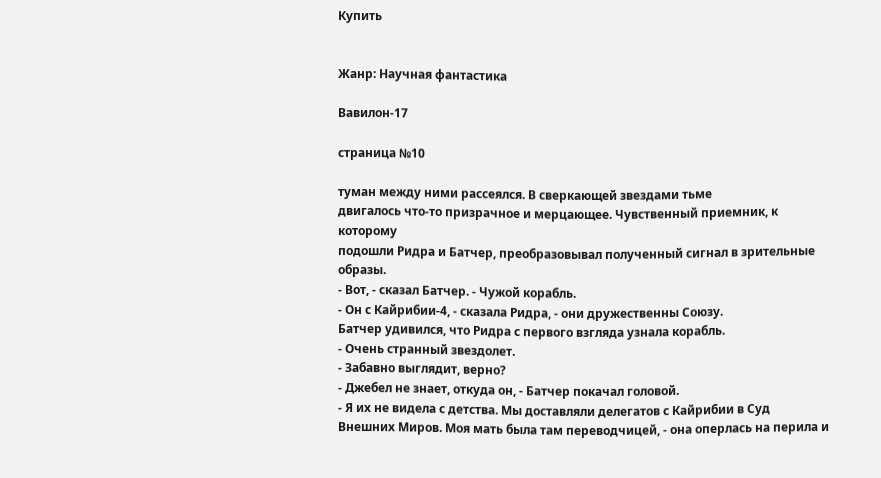Купить


Жанр: Научная фантастика

Вавилон-17

страница №10

туман между ними рассеялся. В сверкающей звездами тьме
двигалось что-то призрачное и мерцающее. Чувственный приемник, к которому
подошли Ридра и Батчер, преобразовывал полученный сигнал в зрительные
образы.
- Вот, - сказал Батчер. - Чужой корабль.
- Он с Кайрибии-4, - сказала Ридра, - они дружественны Союзу.
Батчер удивился, что Ридра с первого взгляда узнала корабль.
- Очень странный звездолет.
- Забавно выглядит, верно?
- Джебел не знает, откуда он, - Батчер покачал головой.
- Я их не видела с детства. Мы доставляли делегатов с Кайрибии в Суд
Внешних Миров. Моя мать была там переводчицей, - она оперлась на перила и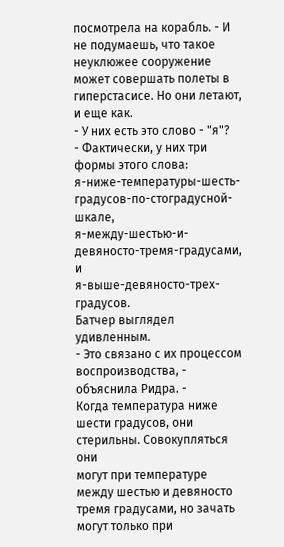посмотрела на корабль. - И не подумаешь, что такое неуклюжее сооружение
может совершать полеты в гиперстасисе. Но они летают, и еще как.
- У них есть это слово - "я"?
- Фактически, у них три формы этого слова:
я-ниже-температуры-шесть-градусов-по-стоградусной-шкале,
я-между-шестью-и-девяносто-тремя-градусами, и
я-выше-девяносто-трех-градусов.
Батчер выглядел удивленным.
- Это связано с их процессом воспроизводства, - объяснила Ридра. -
Когда температура ниже шести градусов, они стерильны. Совокупляться они
могут при температуре между шестью и девяносто тремя градусами, но зачать
могут только при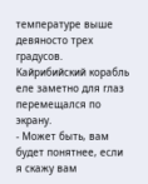температуре выше девяносто трех градусов.
Кайрибийский корабль еле заметно для глаз перемещался по экрану.
- Может быть, вам будет понятнее, если я скажу вам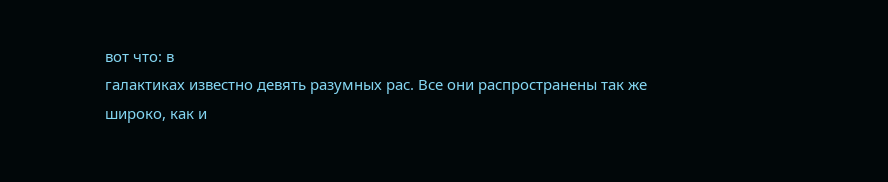вот что: в
галактиках известно девять разумных рас. Все они распространены так же
широко, как и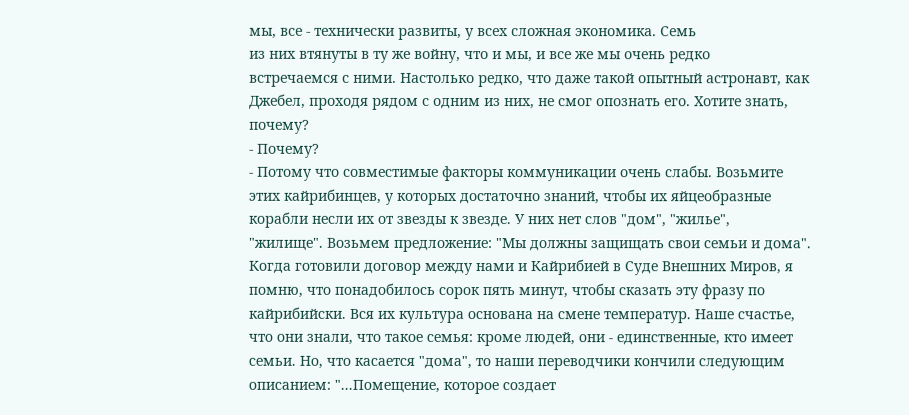мы, все - технически развиты, у всех сложная экономика. Семь
из них втянуты в ту же войну, что и мы, и все же мы очень редко
встречаемся с ними. Настолько редко, что даже такой опытный астронавт, как
Джебел, проходя рядом с одним из них, не смог опознать его. Хотите знать,
почему?
- Почему?
- Потому что совместимые факторы коммуникации очень слабы. Возьмите
этих кайрибинцев, у которых достаточно знаний, чтобы их яйцеобразные
корабли несли их от звезды к звезде. У них нет слов "дом", "жилье",
"жилище". Возьмем предложение: "Мы должны защищать свои семьи и дома".
Когда готовили договор между нами и Кайрибией в Суде Внешних Миров, я
помню, что понадобилось сорок пять минут, чтобы сказать эту фразу по
кайрибийски. Вся их культура основана на смене температур. Наше счастье,
что они знали, что такое семья: кроме людей, они - единственные, кто имеет
семьи. Но, что касается "дома", то наши переводчики кончили следующим
описанием: "...Помещение, которое создает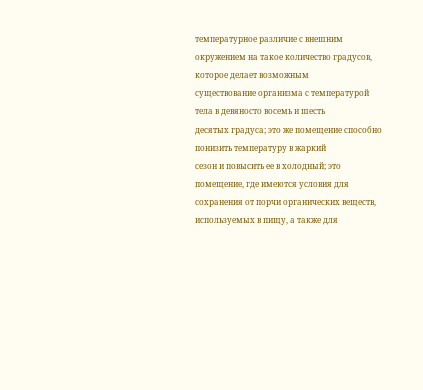температурное различие с внешним
окружением на такое количество градусов, которое делает возможным
существование организма с температурой тела в девяносто восемь и шесть
десятых градуса; это же помещение способно понизить температуру в жаркий
сезон и повысить ее в холодный; это помещение, где имеются условия для
сохранения от порчи органических веществ, используемых в пищу, а также для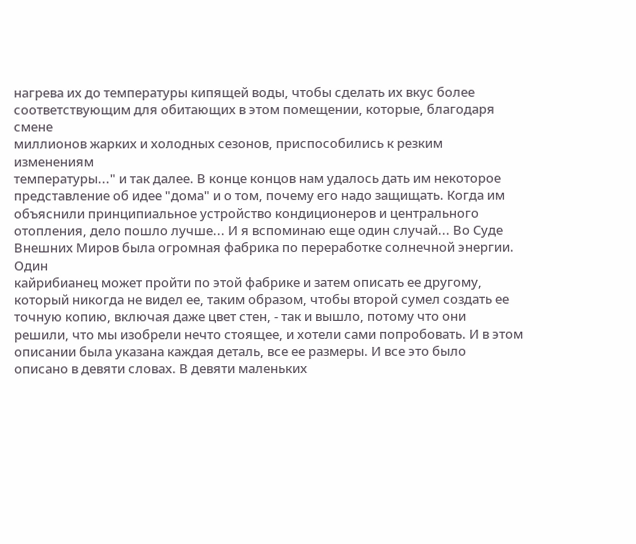нагрева их до температуры кипящей воды, чтобы сделать их вкус более
соответствующим для обитающих в этом помещении, которые, благодаря смене
миллионов жарких и холодных сезонов, приспособились к резким изменениям
температуры..." и так далее. В конце концов нам удалось дать им некоторое
представление об идее "дома" и о том, почему его надо защищать. Когда им
объяснили принципиальное устройство кондиционеров и центрального
отопления, дело пошло лучше... И я вспоминаю еще один случай... Во Суде
Внешних Миров была огромная фабрика по переработке солнечной энергии. Один
кайрибианец может пройти по этой фабрике и затем описать ее другому,
который никогда не видел ее, таким образом, чтобы второй сумел создать ее
точную копию, включая даже цвет стен, - так и вышло, потому что они
решили, что мы изобрели нечто стоящее, и хотели сами попробовать. И в этом
описании была указана каждая деталь, все ее размеры. И все это было
описано в девяти словах. В девяти маленьких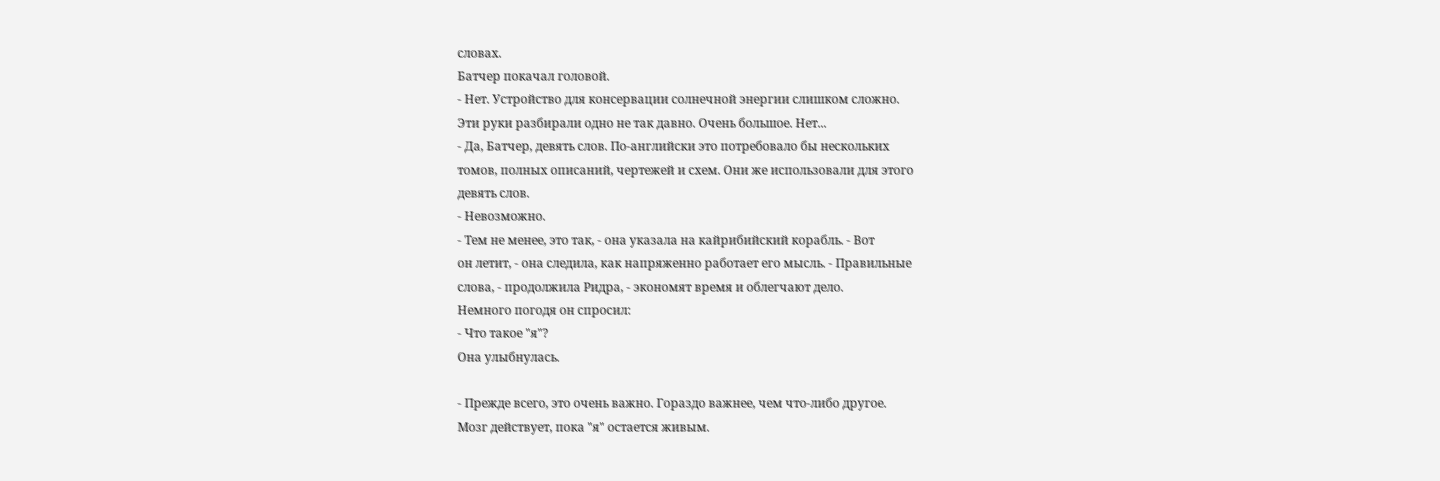словах.
Батчер покачал головой.
- Нет. Устройство для консервации солнечной энергии слишком сложно.
Эти руки разбирали одно не так давно. Очень большое. Нет...
- Да, Батчер, девять слов. По-английски это потребовало бы нескольких
томов, полных описаний, чертежей и схем. Они же использовали для этого
девять слов.
- Невозможно.
- Тем не менее, это так, - она указала на кайрибийский корабль. - Вот
он летит, - она следила, как напряженно работает его мысль. - Правильные
слова, - продолжила Ридра, - экономят время и облегчают дело.
Немного погодя он спросил:
- Что такое "я"?
Она улыбнулась.

- Прежде всего, это очень важно. Гораздо важнее, чем что-либо другое.
Мозг действует, пока "я" остается живым.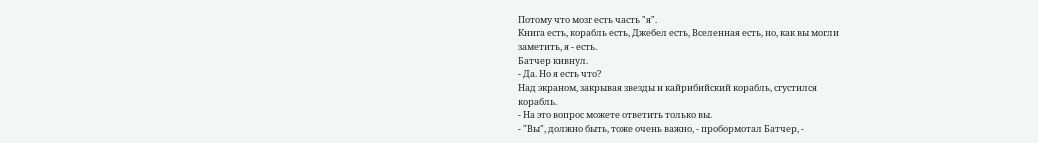Потому что мозг есть часть "я".
Книга есть, корабль есть, Джебел есть, Вселенная есть, но, как вы могли
заметить, я - есть.
Батчер кивнул.
- Да. Но я есть что?
Над экраном, закрывая звезды и кайрибийский корабль, сгустился
корабль.
- На это вопрос можете ответить только вы.
- "Вы", должно быть, тоже очень важно, - пробормотал Батчер, -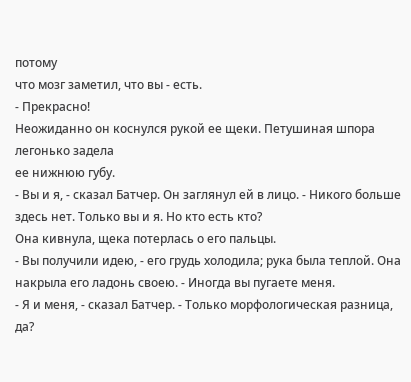потому
что мозг заметил, что вы - есть.
- Прекрасно!
Неожиданно он коснулся рукой ее щеки. Петушиная шпора легонько задела
ее нижнюю губу.
- Вы и я, - сказал Батчер. Он заглянул ей в лицо. - Никого больше
здесь нет. Только вы и я. Но кто есть кто?
Она кивнула, щека потерлась о его пальцы.
- Вы получили идею, - его грудь холодила; рука была теплой. Она
накрыла его ладонь своею. - Иногда вы пугаете меня.
- Я и меня, - сказал Батчер. - Только морфологическая разница, да?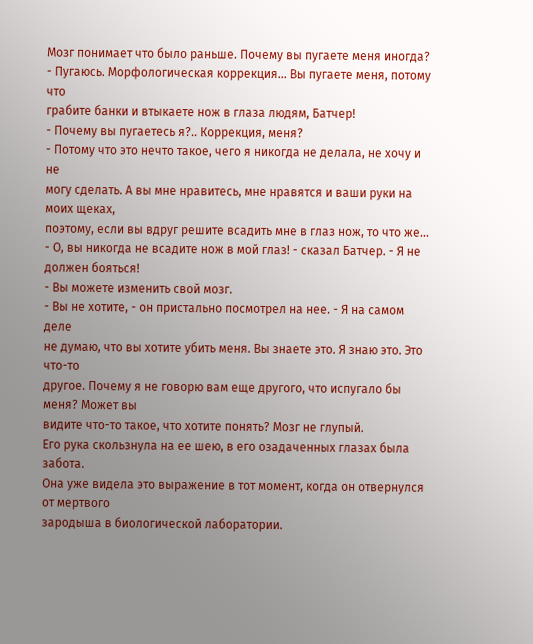Мозг понимает что было раньше. Почему вы пугаете меня иногда?
- Пугаюсь. Морфологическая коррекция... Вы пугаете меня, потому что
грабите банки и втыкаете нож в глаза людям, Батчер!
- Почему вы пугаетесь я?.. Коррекция, меня?
- Потому что это нечто такое, чего я никогда не делала, не хочу и не
могу сделать. А вы мне нравитесь, мне нравятся и ваши руки на моих щеках,
поэтому, если вы вдруг решите всадить мне в глаз нож, то что же...
- О, вы никогда не всадите нож в мой глаз! - сказал Батчер. - Я не
должен бояться!
- Вы можете изменить свой мозг.
- Вы не хотите, - он пристально посмотрел на нее. - Я на самом деле
не думаю, что вы хотите убить меня. Вы знаете это. Я знаю это. Это что-то
другое. Почему я не говорю вам еще другого, что испугало бы меня? Может вы
видите что-то такое, что хотите понять? Мозг не глупый.
Его рука скользнула на ее шею, в его озадаченных глазах была забота.
Она уже видела это выражение в тот момент, когда он отвернулся от мертвого
зародыша в биологической лаборатории.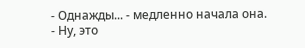- Однажды... - медленно начала она. - Ну, это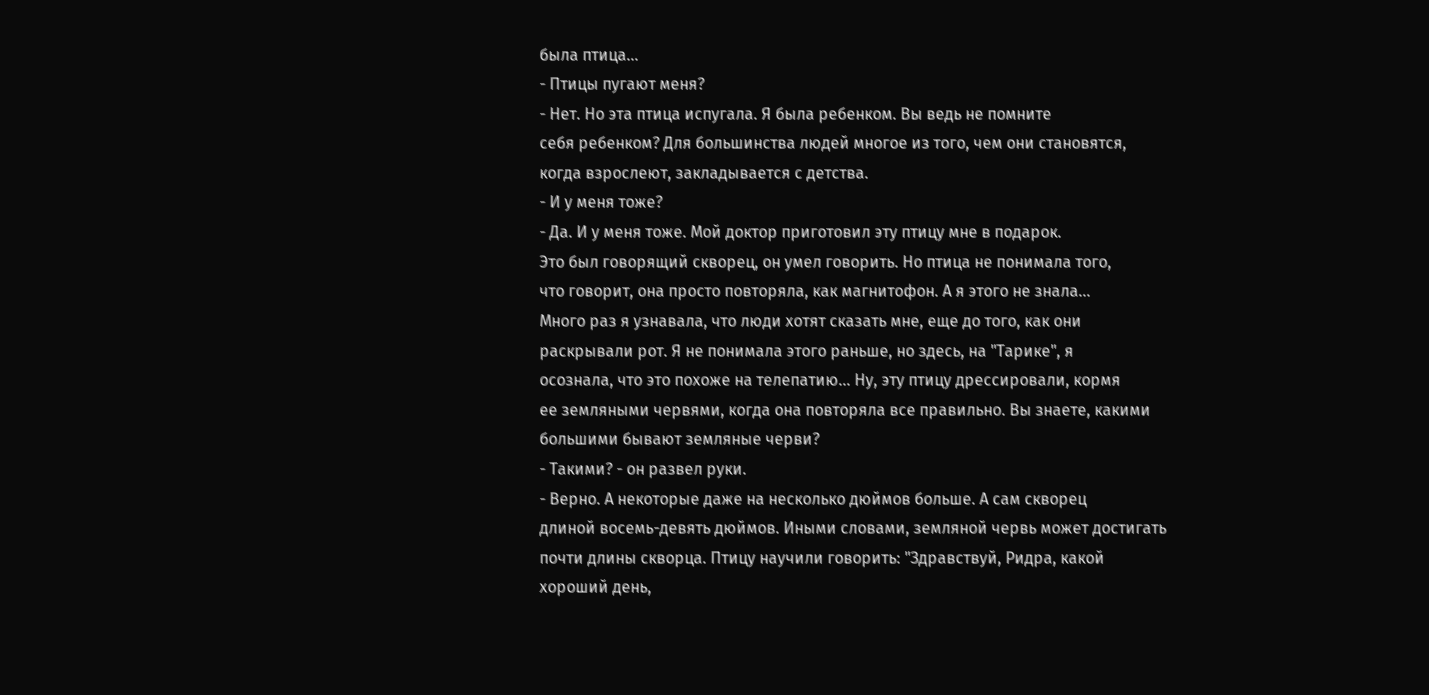была птица...
- Птицы пугают меня?
- Нет. Но эта птица испугала. Я была ребенком. Вы ведь не помните
себя ребенком? Для большинства людей многое из того, чем они становятся,
когда взрослеют, закладывается с детства.
- И у меня тоже?
- Да. И у меня тоже. Мой доктор приготовил эту птицу мне в подарок.
Это был говорящий скворец, он умел говорить. Но птица не понимала того,
что говорит, она просто повторяла, как магнитофон. А я этого не знала...
Много раз я узнавала, что люди хотят сказать мне, еще до того, как они
раскрывали рот. Я не понимала этого раньше, но здесь, на "Тарике", я
осознала, что это похоже на телепатию... Ну, эту птицу дрессировали, кормя
ее земляными червями, когда она повторяла все правильно. Вы знаете, какими
большими бывают земляные черви?
- Такими? - он развел руки.
- Верно. А некоторые даже на несколько дюймов больше. А сам скворец
длиной восемь-девять дюймов. Иными словами, земляной червь может достигать
почти длины скворца. Птицу научили говорить: "Здравствуй, Ридра, какой
хороший день,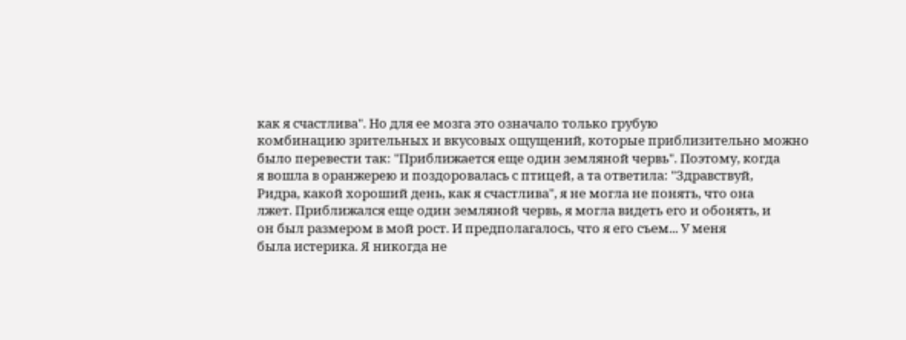как я счастлива". Но для ее мозга это означало только грубую
комбинацию зрительных и вкусовых ощущений, которые приблизительно можно
было перевести так: "Приближается еще один земляной червь". Поэтому, когда
я вошла в оранжерею и поздоровалась с птицей, а та ответила: "Здравствуй,
Ридра, какой хороший день, как я счастлива", я не могла не понять, что она
лжет. Приближался еще один земляной червь, я могла видеть его и обонять, и
он был размером в мой рост. И предполагалось, что я его съем... У меня
была истерика. Я никогда не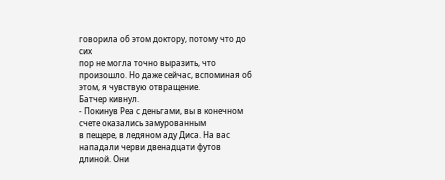говорила об этом доктору, потому что до сих
пор не могла точно выразить, что произошло. Но даже сейчас, вспоминая об
этом, я чувствую отвращение.
Батчер кивнул.
- Покинув Реа с деньгами, вы в конечном счете оказались замурованным
в пещере, в ледяном аду Диса. На вас нападали черви двенадцати футов
длиной. Они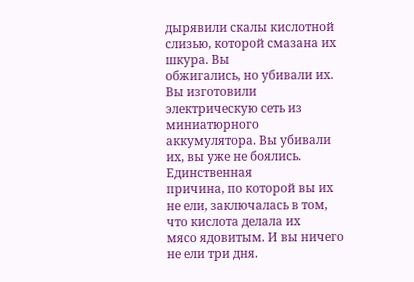дырявили скалы кислотной слизью, которой смазана их шкура. Вы
обжигались, но убивали их. Вы изготовили электрическую сеть из
миниатюрного аккумулятора. Вы убивали их, вы уже не боялись. Единственная
причина, по которой вы их не ели, заключалась в том, что кислота делала их
мясо ядовитым. И вы ничего не ели три дня.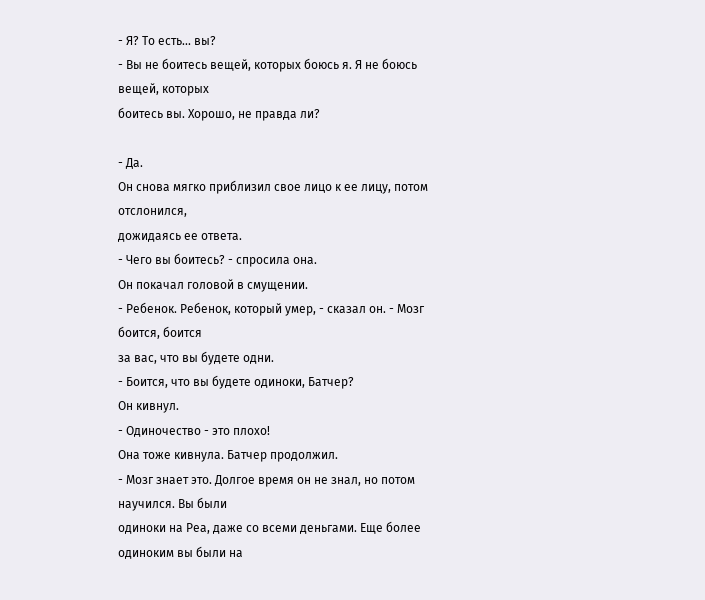- Я? То есть... вы?
- Вы не боитесь вещей, которых боюсь я. Я не боюсь вещей, которых
боитесь вы. Хорошо, не правда ли?

- Да.
Он снова мягко приблизил свое лицо к ее лицу, потом отслонился,
дожидаясь ее ответа.
- Чего вы боитесь? - спросила она.
Он покачал головой в смущении.
- Ребенок. Ребенок, который умер, - сказал он. - Мозг боится, боится
за вас, что вы будете одни.
- Боится, что вы будете одиноки, Батчер?
Он кивнул.
- Одиночество - это плохо!
Она тоже кивнула. Батчер продолжил.
- Мозг знает это. Долгое время он не знал, но потом научился. Вы были
одиноки на Реа, даже со всеми деньгами. Еще более одиноким вы были на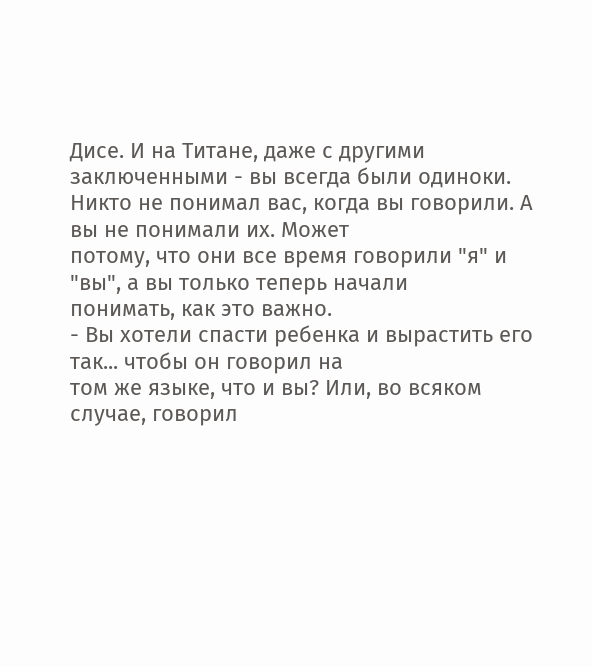Дисе. И на Титане, даже с другими заключенными - вы всегда были одиноки.
Никто не понимал вас, когда вы говорили. А вы не понимали их. Может
потому, что они все время говорили "я" и "вы", а вы только теперь начали
понимать, как это важно.
- Вы хотели спасти ребенка и вырастить его так... чтобы он говорил на
том же языке, что и вы? Или, во всяком случае, говорил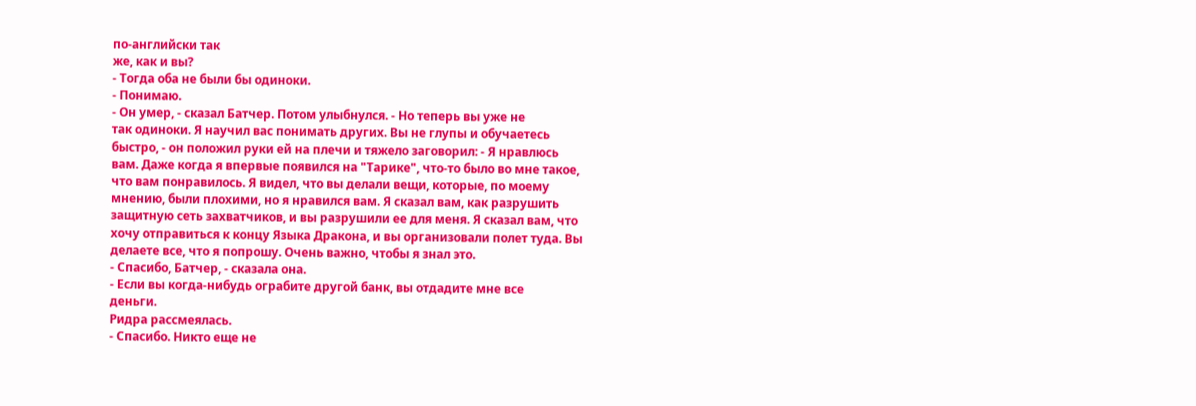по-английски так
же, как и вы?
- Тогда оба не были бы одиноки.
- Понимаю.
- Он умер, - сказал Батчер. Потом улыбнулся. - Но теперь вы уже не
так одиноки. Я научил вас понимать других. Вы не глупы и обучаетесь
быстро, - он положил руки ей на плечи и тяжело заговорил: - Я нравлюсь
вам. Даже когда я впервые появился на "Тарике", что-то было во мне такое,
что вам понравилось. Я видел, что вы делали вещи, которые, по моему
мнению, были плохими, но я нравился вам. Я сказал вам, как разрушить
защитную сеть захватчиков, и вы разрушили ее для меня. Я сказал вам, что
хочу отправиться к концу Языка Дракона, и вы организовали полет туда. Вы
делаете все, что я попрошу. Очень важно, чтобы я знал это.
- Спасибо, Батчер, - сказала она.
- Если вы когда-нибудь ограбите другой банк, вы отдадите мне все
деньги.
Ридра рассмеялась.
- Спасибо. Никто еще не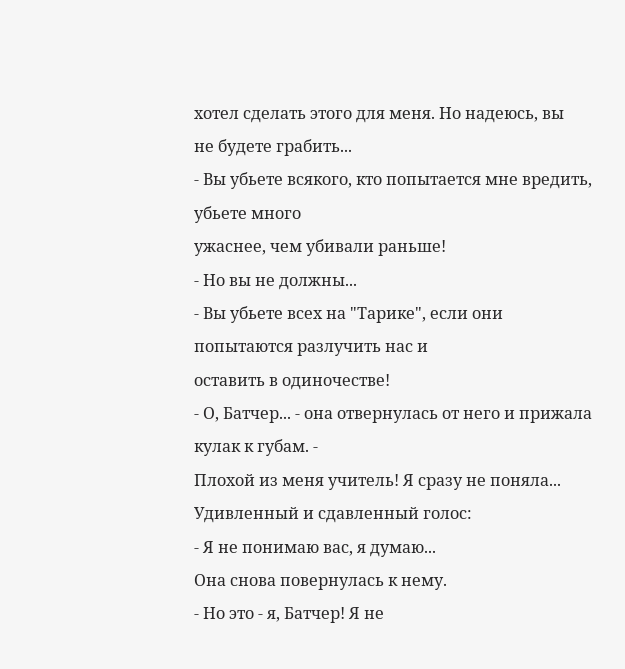хотел сделать этого для меня. Но надеюсь, вы
не будете грабить...
- Вы убьете всякого, кто попытается мне вредить, убьете много
ужаснее, чем убивали раньше!
- Но вы не должны...
- Вы убьете всех на "Тарике", если они попытаются разлучить нас и
оставить в одиночестве!
- О, Батчер... - она отвернулась от него и прижала кулак к губам. -
Плохой из меня учитель! Я сразу не поняла...
Удивленный и сдавленный голос:
- Я не понимаю вас, я думаю...
Она снова повернулась к нему.
- Но это - я, Батчер! Я не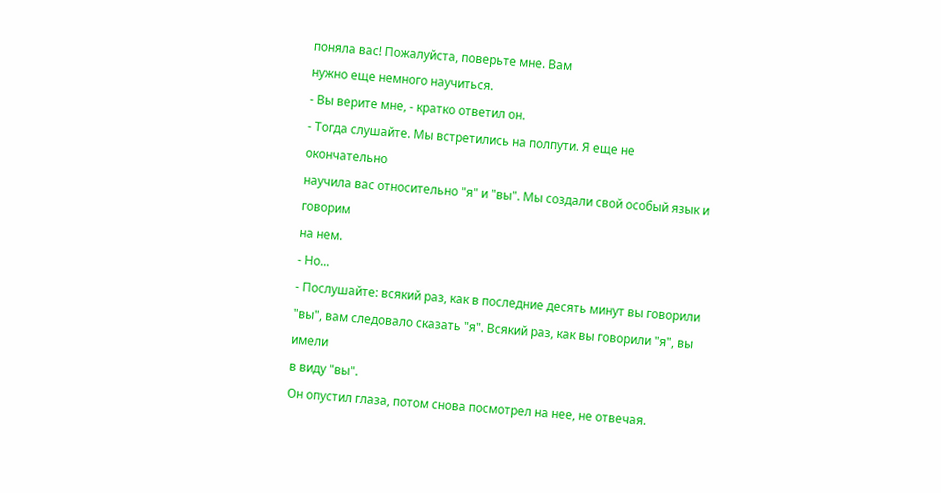поняла вас! Пожалуйста, поверьте мне. Вам
нужно еще немного научиться.
- Вы верите мне, - кратко ответил он.
- Тогда слушайте. Мы встретились на полпути. Я еще не окончательно
научила вас относительно "я" и "вы". Мы создали свой особый язык и говорим
на нем.
- Но...
- Послушайте: всякий раз, как в последние десять минут вы говорили
"вы", вам следовало сказать "я". Всякий раз, как вы говорили "я", вы имели
в виду "вы".
Он опустил глаза, потом снова посмотрел на нее, не отвечая.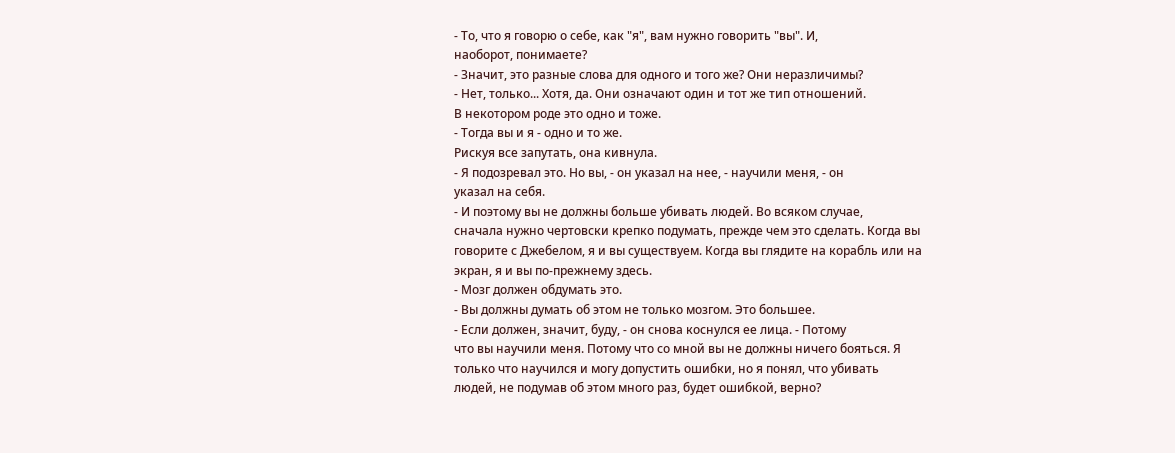- То, что я говорю о себе, как "я", вам нужно говорить "вы". И,
наоборот, понимаете?
- Значит, это разные слова для одного и того же? Они неразличимы?
- Нет, только... Хотя, да. Они означают один и тот же тип отношений.
В некотором роде это одно и тоже.
- Тогда вы и я - одно и то же.
Рискуя все запутать, она кивнула.
- Я подозревал это. Но вы, - он указал на нее, - научили меня, - он
указал на себя.
- И поэтому вы не должны больше убивать людей. Во всяком случае,
сначала нужно чертовски крепко подумать, прежде чем это сделать. Когда вы
говорите с Джебелом, я и вы существуем. Когда вы глядите на корабль или на
экран, я и вы по-прежнему здесь.
- Мозг должен обдумать это.
- Вы должны думать об этом не только мозгом. Это большее.
- Если должен, значит, буду, - он снова коснулся ее лица. - Потому
что вы научили меня. Потому что со мной вы не должны ничего бояться. Я
только что научился и могу допустить ошибки, но я понял, что убивать
людей, не подумав об этом много раз, будет ошибкой, верно?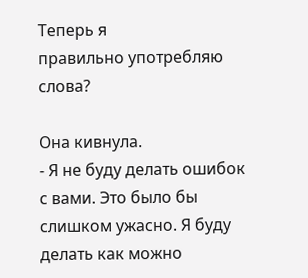Теперь я
правильно употребляю слова?

Она кивнула.
- Я не буду делать ошибок с вами. Это было бы слишком ужасно. Я буду
делать как можно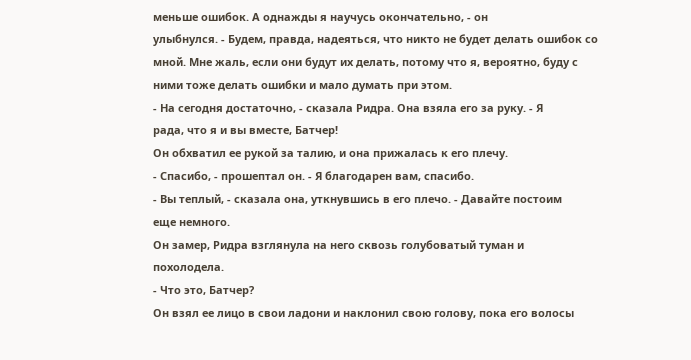меньше ошибок. А однажды я научусь окончательно, - он
улыбнулся. - Будем, правда, надеяться, что никто не будет делать ошибок со
мной. Мне жаль, если они будут их делать, потому что я, вероятно, буду с
ними тоже делать ошибки и мало думать при этом.
- На сегодня достаточно, - сказала Ридра. Она взяла его за руку. - Я
рада, что я и вы вместе, Батчер!
Он обхватил ее рукой за талию, и она прижалась к его плечу.
- Спасибо, - прошептал он. - Я благодарен вам, спасибо.
- Вы теплый, - сказала она, уткнувшись в его плечо. - Давайте постоим
еще немного.
Он замер, Ридра взглянула на него сквозь голубоватый туман и
похолодела.
- Что это, Батчер?
Он взял ее лицо в свои ладони и наклонил свою голову, пока его волосы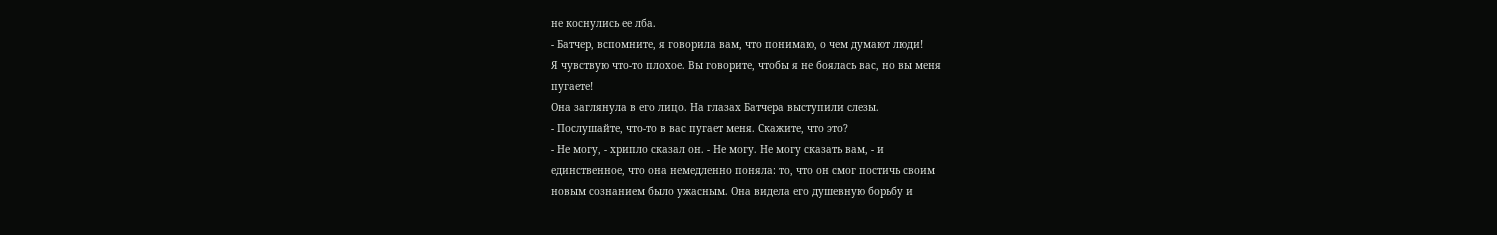не коснулись ее лба.
- Батчер, вспомните, я говорила вам, что понимаю, о чем думают люди!
Я чувствую что-то плохое. Вы говорите, чтобы я не боялась вас, но вы меня
пугаете!
Она заглянула в его лицо. На глазах Батчера выступили слезы.
- Послушайте, что-то в вас пугает меня. Скажите, что это?
- Не могу, - хрипло сказал он. - Не могу. Не могу сказать вам, - и
единственное, что она немедленно поняла: то, что он смог постичь своим
новым сознанием было ужасным. Она видела его душевную борьбу и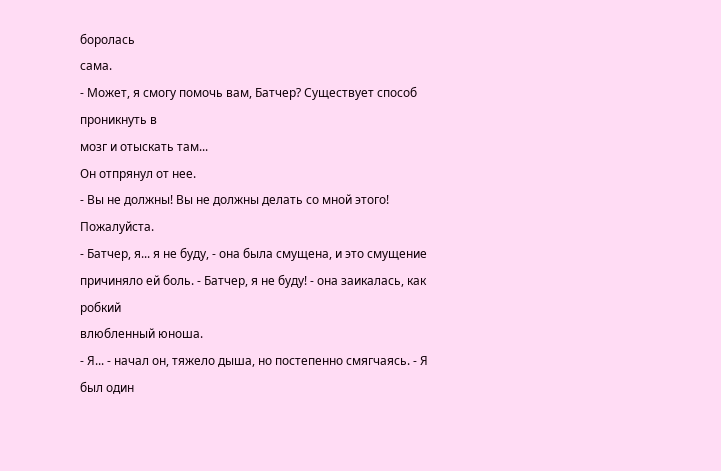боролась
сама.
- Может, я смогу помочь вам, Батчер? Существует способ проникнуть в
мозг и отыскать там...
Он отпрянул от нее.
- Вы не должны! Вы не должны делать со мной этого! Пожалуйста.
- Батчер, я... я не буду, - она была смущена, и это смущение
причиняло ей боль. - Батчер, я не буду! - она заикалась, как робкий
влюбленный юноша.
- Я... - начал он, тяжело дыша, но постепенно смягчаясь. - Я был один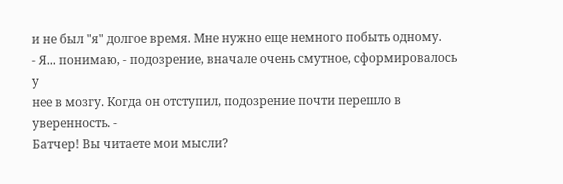и не был "я" долгое время. Мне нужно еще немного побыть одному.
- Я... понимаю, - подозрение, вначале очень смутное, сформировалось у
нее в мозгу. Когда он отступил, подозрение почти перешло в уверенность. -
Батчер! Вы читаете мои мысли?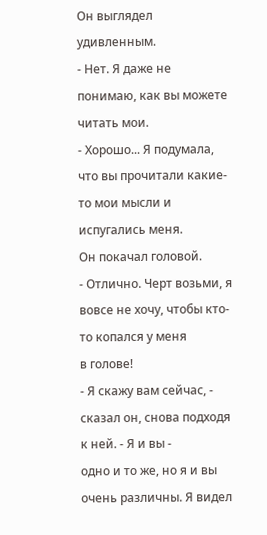Он выглядел удивленным.
- Нет. Я даже не понимаю, как вы можете читать мои.
- Хорошо... Я подумала, что вы прочитали какие-то мои мысли и
испугались меня.
Он покачал головой.
- Отлично. Черт возьми, я вовсе не хочу, чтобы кто-то копался у меня
в голове!
- Я скажу вам сейчас, - сказал он, снова подходя к ней. - Я и вы -
одно и то же, но я и вы очень различны. Я видел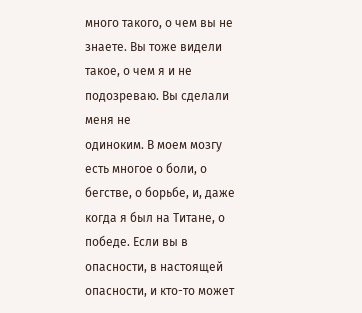много такого, о чем вы не
знаете. Вы тоже видели такое, о чем я и не подозреваю. Вы сделали меня не
одиноким. В моем мозгу есть многое о боли, о бегстве, о борьбе, и, даже
когда я был на Титане, о победе. Если вы в опасности, в настоящей
опасности, и кто-то может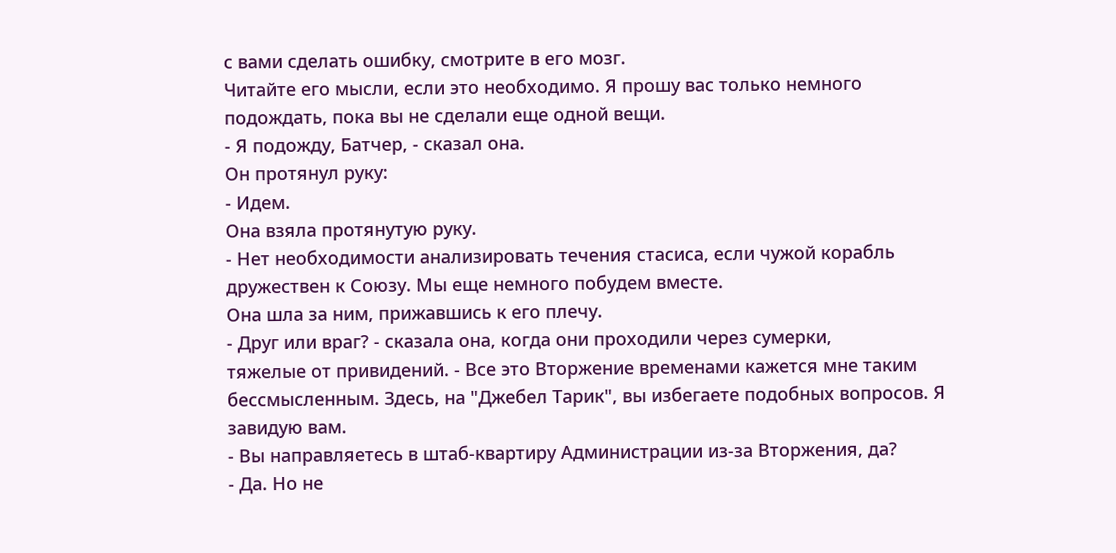с вами сделать ошибку, смотрите в его мозг.
Читайте его мысли, если это необходимо. Я прошу вас только немного
подождать, пока вы не сделали еще одной вещи.
- Я подожду, Батчер, - сказал она.
Он протянул руку:
- Идем.
Она взяла протянутую руку.
- Нет необходимости анализировать течения стасиса, если чужой корабль
дружествен к Союзу. Мы еще немного побудем вместе.
Она шла за ним, прижавшись к его плечу.
- Друг или враг? - сказала она, когда они проходили через сумерки,
тяжелые от привидений. - Все это Вторжение временами кажется мне таким
бессмысленным. Здесь, на "Джебел Тарик", вы избегаете подобных вопросов. Я
завидую вам.
- Вы направляетесь в штаб-квартиру Администрации из-за Вторжения, да?
- Да. Но не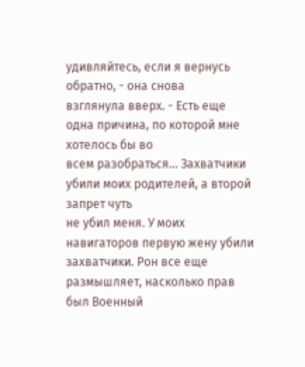удивляйтесь, если я вернусь обратно, - она снова
взглянула вверх. - Есть еще одна причина, по которой мне хотелось бы во
всем разобраться... Захватчики убили моих родителей, а второй запрет чуть
не убил меня. У моих навигаторов первую жену убили захватчики. Рон все еще
размышляет, насколько прав был Военный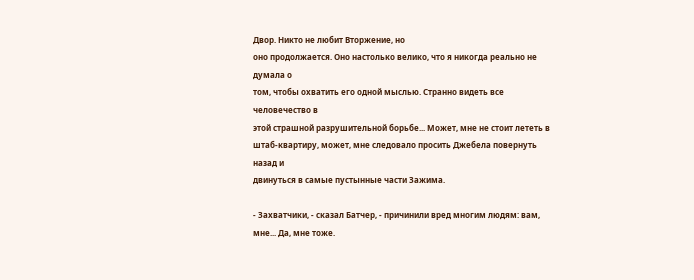Двор. Никто не любит Вторжение, но
оно продолжается. Оно настолько велико, что я никогда реально не думала о
том, чтобы охватить его одной мыслью. Странно видеть все человечество в
этой страшной разрушительной борьбе... Может, мне не стоит лететь в
штаб-квартиру, может, мне следовало просить Джебела повернуть назад и
двинуться в самые пустынные части Зажима.

- Захватчики, - сказал Батчер, - причинили вред многим людям: вам,
мне... Да, мне тоже.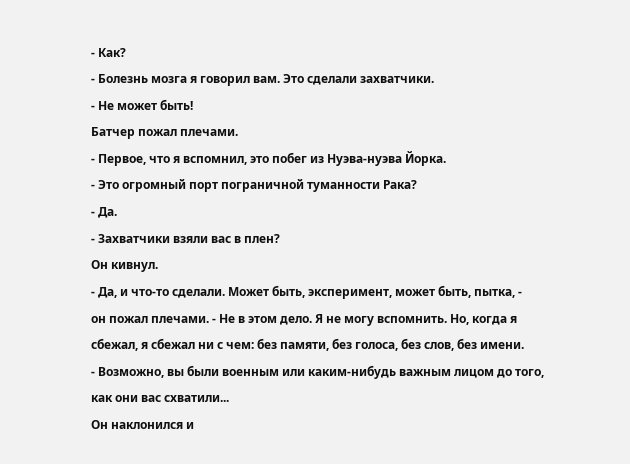- Как?
- Болезнь мозга я говорил вам. Это сделали захватчики.
- Не может быть!
Батчер пожал плечами.
- Первое, что я вспомнил, это побег из Нуэва-нуэва Йорка.
- Это огромный порт пограничной туманности Рака?
- Да.
- Захватчики взяли вас в плен?
Он кивнул.
- Да, и что-то сделали. Может быть, эксперимент, может быть, пытка, -
он пожал плечами. - Не в этом дело. Я не могу вспомнить. Но, когда я
сбежал, я сбежал ни с чем: без памяти, без голоса, без слов, без имени.
- Возможно, вы были военным или каким-нибудь важным лицом до того,
как они вас схватили...
Он наклонился и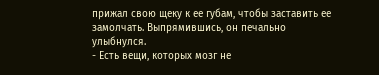прижал свою щеку к ее губам, чтобы заставить ее
замолчать. Выпрямившись, он печально улыбнулся.
- Есть вещи, которых мозг не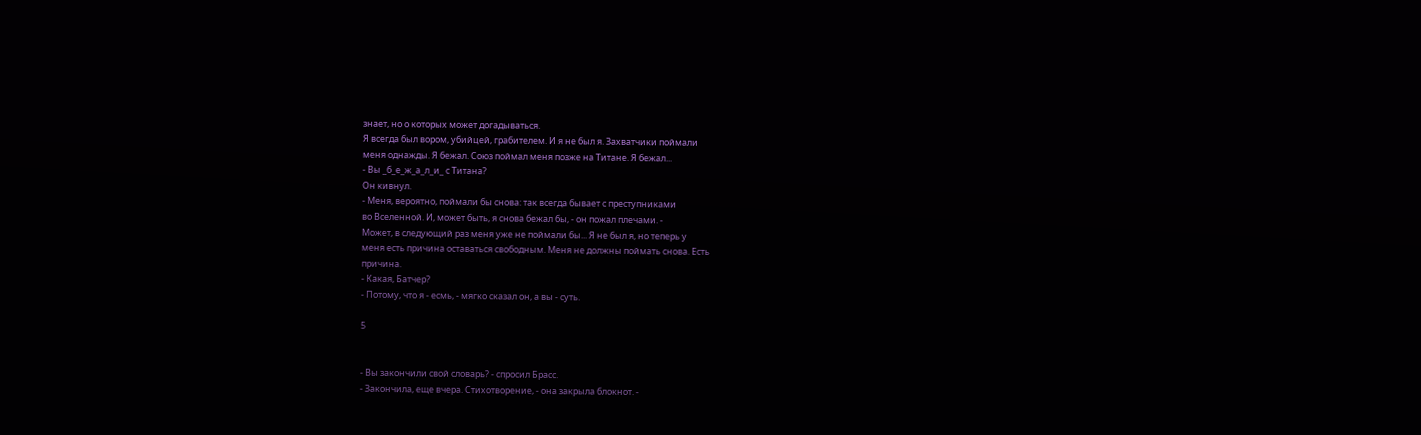знает, но о которых может догадываться.
Я всегда был вором, убийцей, грабителем. И я не был я. Захватчики поймали
меня однажды. Я бежал. Союз поймал меня позже на Титане. Я бежал...
- Вы _б_е_ж_а_л_и_ с Титана?
Он кивнул.
- Меня, вероятно, поймали бы снова: так всегда бывает с преступниками
во Вселенной. И, может быть, я снова бежал бы, - он пожал плечами. -
Может, в следующий раз меня уже не поймали бы... Я не был я, но теперь у
меня есть причина оставаться свободным. Меня не должны поймать снова. Есть
причина.
- Какая, Батчер?
- Потому, что я - есмь, - мягко сказал он, а вы - суть.

5


- Вы закончили свой словарь? - спросил Брасс.
- Закончила, еще вчера. Стихотворение, - она закрыла блокнот. -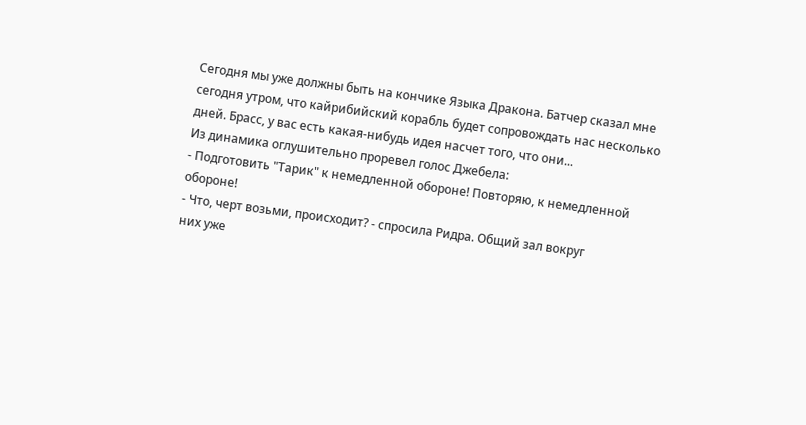Сегодня мы уже должны быть на кончике Языка Дракона. Батчер сказал мне
сегодня утром, что кайрибийский корабль будет сопровождать нас несколько
дней. Брасс, у вас есть какая-нибудь идея насчет того, что они...
Из динамика оглушительно проревел голос Джебела:
- Подготовить "Тарик" к немедленной обороне! Повторяю, к немедленной
обороне!
- Что, черт возьми, происходит? - спросила Ридра. Общий зал вокруг
них уже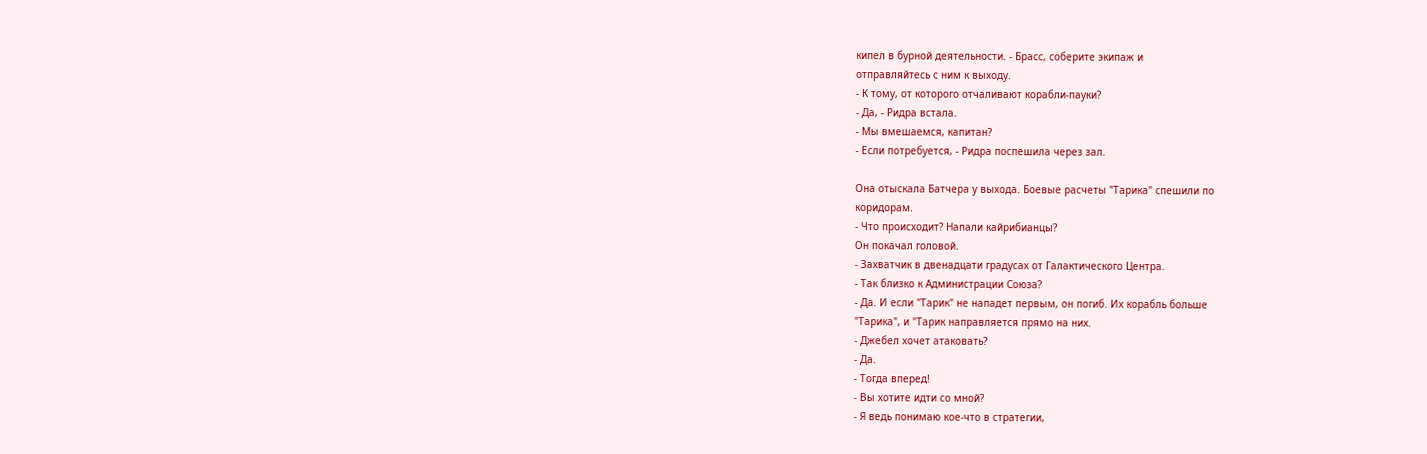кипел в бурной деятельности. - Брасс, соберите экипаж и
отправляйтесь с ним к выходу.
- К тому, от которого отчаливают корабли-пауки?
- Да, - Ридра встала.
- Мы вмешаемся, капитан?
- Если потребуется, - Ридра поспешила через зал.

Она отыскала Батчера у выхода. Боевые расчеты "Тарика" спешили по
коридорам.
- Что происходит? Напали кайрибианцы?
Он покачал головой.
- Захватчик в двенадцати градусах от Галактического Центра.
- Так близко к Администрации Союза?
- Да. И если "Тарик" не нападет первым, он погиб. Их корабль больше
"Тарика", и "Тарик направляется прямо на них.
- Джебел хочет атаковать?
- Да.
- Тогда вперед!
- Вы хотите идти со мной?
- Я ведь понимаю кое-что в стратегии,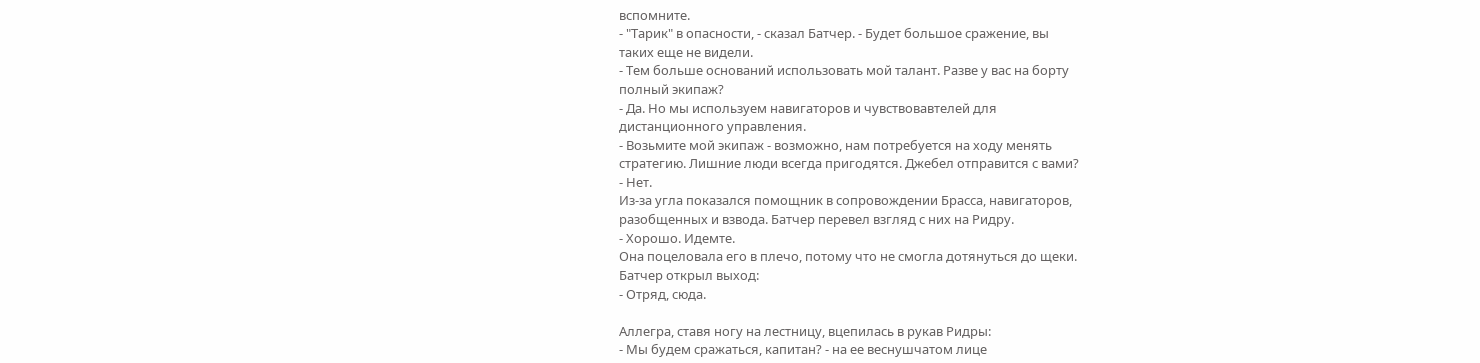вспомните.
- "Тарик" в опасности, - сказал Батчер. - Будет большое сражение, вы
таких еще не видели.
- Тем больше оснований использовать мой талант. Разве у вас на борту
полный экипаж?
- Да. Но мы используем навигаторов и чувствовавтелей для
дистанционного управления.
- Возьмите мой экипаж - возможно, нам потребуется на ходу менять
стратегию. Лишние люди всегда пригодятся. Джебел отправится с вами?
- Нет.
Из-за угла показался помощник в сопровождении Брасса, навигаторов,
разобщенных и взвода. Батчер перевел взгляд с них на Ридру.
- Хорошо. Идемте.
Она поцеловала его в плечо, потому что не смогла дотянуться до щеки.
Батчер открыл выход:
- Отряд, сюда.

Аллегра, ставя ногу на лестницу, вцепилась в рукав Ридры:
- Мы будем сражаться, капитан? - на ее веснушчатом лице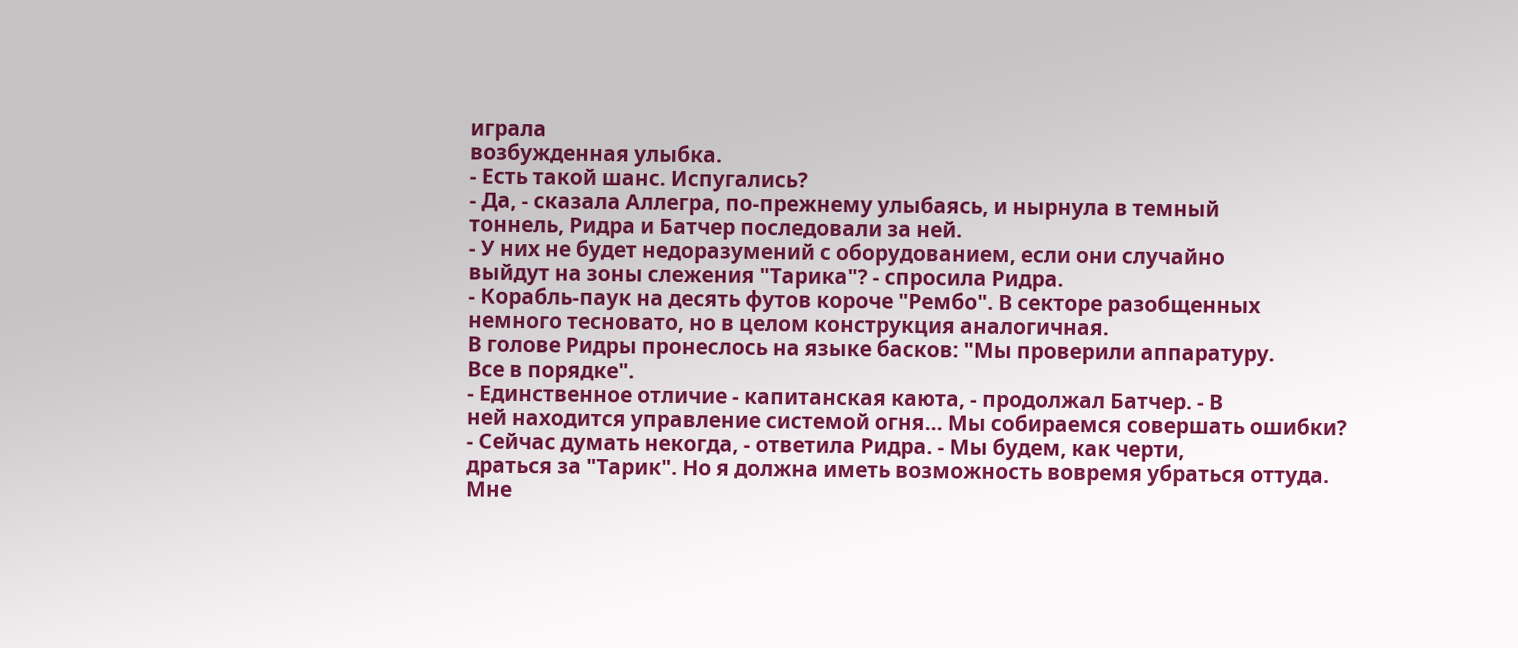играла
возбужденная улыбка.
- Есть такой шанс. Испугались?
- Да, - сказала Аллегра, по-прежнему улыбаясь, и нырнула в темный
тоннель, Ридра и Батчер последовали за ней.
- У них не будет недоразумений с оборудованием, если они случайно
выйдут на зоны слежения "Тарика"? - спросила Ридра.
- Корабль-паук на десять футов короче "Рембо". В секторе разобщенных
немного тесновато, но в целом конструкция аналогичная.
В голове Ридры пронеслось на языке басков: "Мы проверили аппаратуру.
Все в порядке".
- Единственное отличие - капитанская каюта, - продолжал Батчер. - В
ней находится управление системой огня... Мы собираемся совершать ошибки?
- Сейчас думать некогда, - ответила Ридра. - Мы будем, как черти,
драться за "Тарик". Но я должна иметь возможность вовремя убраться оттуда.
Мне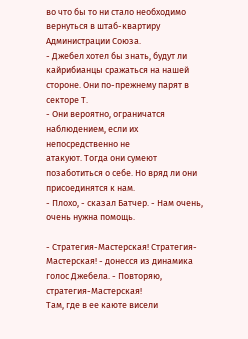во что бы то ни стало необходимо вернуться в штаб-квартиру
Администрации Союза.
- Джебел хотел бы знать, будут ли кайрибианцы сражаться на нашей
стороне. Они по-прежнему парят в секторе Т.
- Они вероятно, ограничатся наблюдением, если их непосредственно не
атакуют. Тогда они сумеют позаботиться о себе. Но вряд ли они
присоединятся к нам.
- Плохо, - сказал Батчер. - Нам очень, очень нужна помощь.

- Стратегия-Мастерская! Стратегия-Мастерская! - донесся из динамика
голос Джебела. - Повторяю, стратегия-Мастерская!
Там, где в ее каюте висели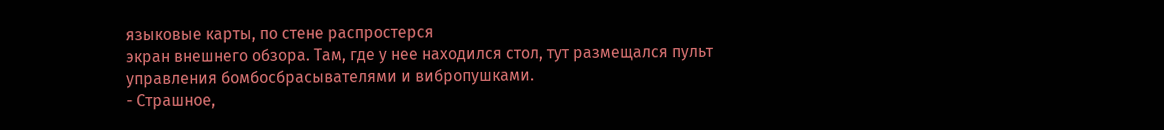языковые карты, по стене распростерся
экран внешнего обзора. Там, где у нее находился стол, тут размещался пульт
управления бомбосбрасывателями и вибропушками.
- Страшное,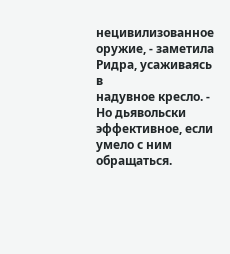нецивилизованное оружие, - заметила Ридра, усаживаясь в
надувное кресло. - Но дьявольски эффективное, если умело с ним обращаться.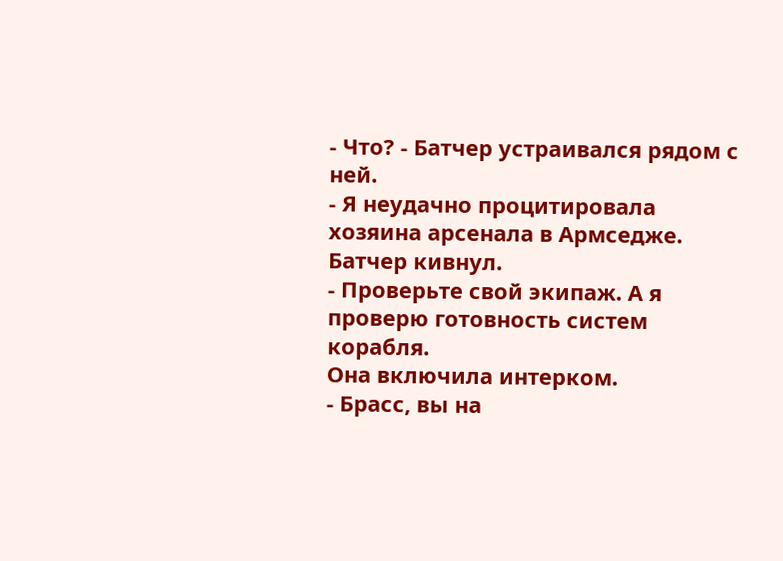- Что? - Батчер устраивался рядом с ней.
- Я неудачно процитировала хозяина арсенала в Армседже.
Батчер кивнул.
- Проверьте свой экипаж. А я проверю готовность систем корабля.
Она включила интерком.
- Брасс, вы на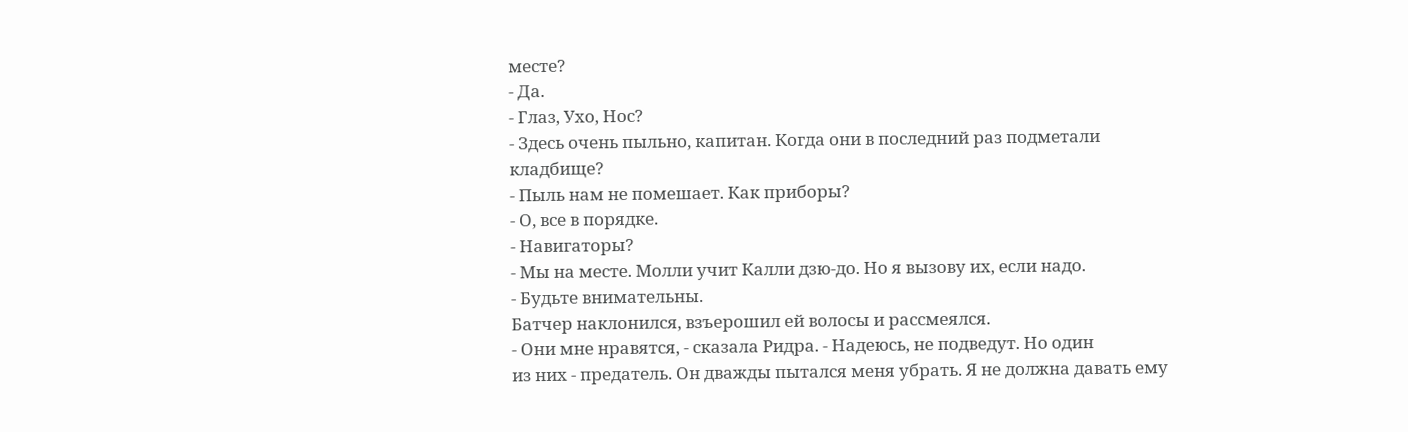месте?
- Да.
- Глаз, Ухо, Нос?
- Здесь очень пыльно, капитан. Когда они в последний раз подметали
кладбище?
- Пыль нам не помешает. Как приборы?
- О, все в порядке.
- Навигаторы?
- Мы на месте. Молли учит Калли дзю-до. Но я вызову их, если надо.
- Будьте внимательны.
Батчер наклонился, взъерошил ей волосы и рассмеялся.
- Они мне нравятся, - сказала Ридра. - Надеюсь, не подведут. Но один
из них - предатель. Он дважды пытался меня убрать. Я не должна давать ему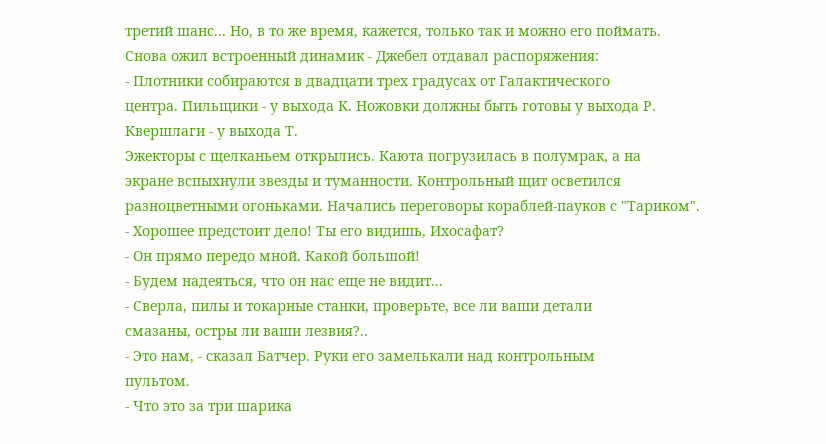третий шанс... Но, в то же время, кажется, только так и можно его поймать.
Снова ожил встроенный динамик - Джебел отдавал распоряжения:
- Плотники собираются в двадцати трех градусах от Галактического
центра. Пильщики - у выхода К. Ножовки должны быть готовы у выхода Р.
Квершлаги - у выхода Т.
Эжекторы с щелканьем открылись. Каюта погрузилась в полумрак, а на
экране вспыхнули звезды и туманности. Контрольный щит осветился
разноцветными огоньками. Начались переговоры кораблей-пауков с "Тариком".
- Хорошее предстоит дело! Ты его видишь, Ихосафат?
- Он прямо передо мной. Какой большой!
- Будем надеяться, что он нас еще не видит...
- Сверла, пилы и токарные станки, проверьте, все ли ваши детали
смазаны, остры ли ваши лезвия?..
- Это нам, - сказал Батчер. Руки его замелькали над контрольным
пультом.
- Что это за три шарика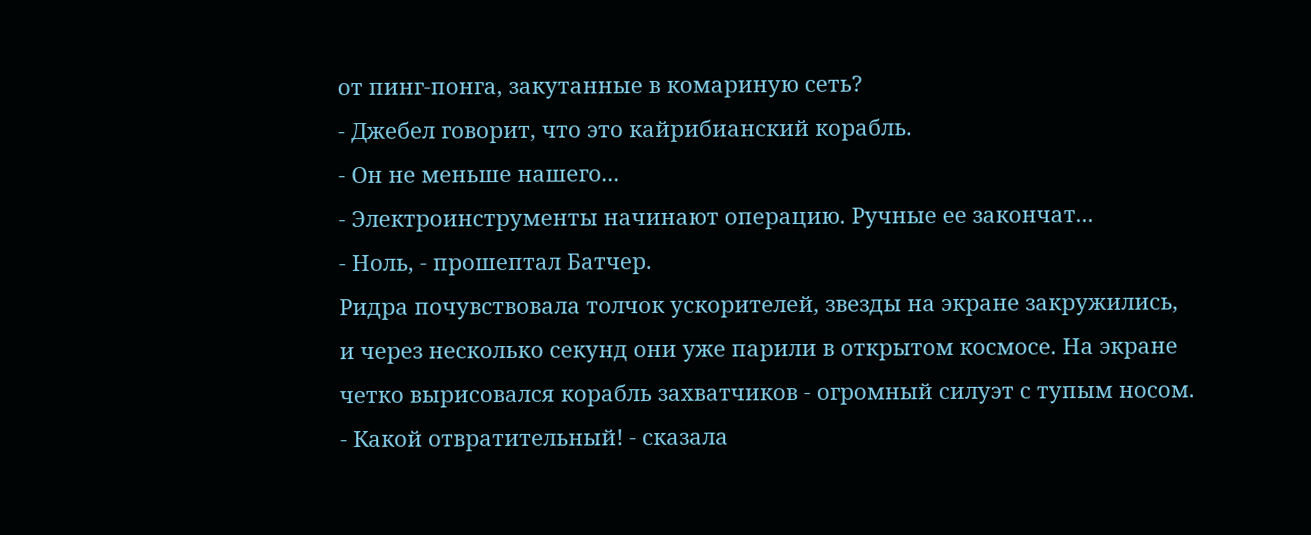от пинг-понга, закутанные в комариную сеть?
- Джебел говорит, что это кайрибианский корабль.
- Он не меньше нашего...
- Электроинструменты начинают операцию. Ручные ее закончат...
- Ноль, - прошептал Батчер.
Ридра почувствовала толчок ускорителей, звезды на экране закружились,
и через несколько секунд они уже парили в открытом космосе. На экране
четко вырисовался корабль захватчиков - огромный силуэт с тупым носом.
- Какой отвратительный! - сказала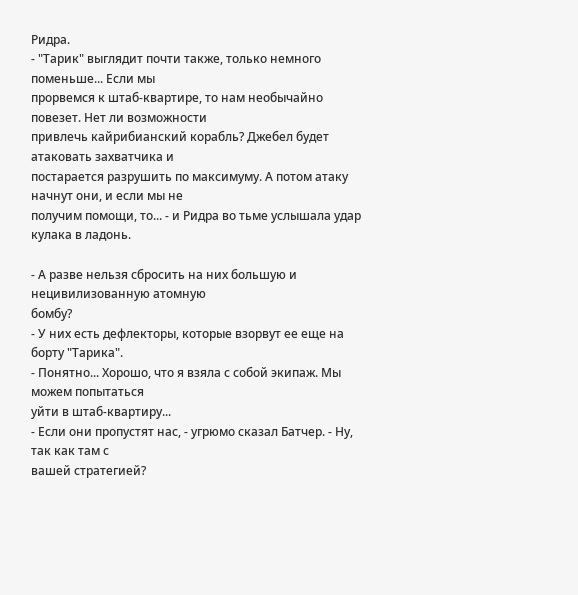Ридра.
- "Тарик" выглядит почти также, только немного поменьше... Если мы
прорвемся к штаб-квартире, то нам необычайно повезет. Нет ли возможности
привлечь кайрибианский корабль? Джебел будет атаковать захватчика и
постарается разрушить по максимуму. А потом атаку начнут они, и если мы не
получим помощи, то... - и Ридра во тьме услышала удар кулака в ладонь.

- А разве нельзя сбросить на них большую и нецивилизованную атомную
бомбу?
- У них есть дефлекторы, которые взорвут ее еще на борту "Тарика".
- Понятно... Хорошо, что я взяла с собой экипаж. Мы можем попытаться
уйти в штаб-квартиру...
- Если они пропустят нас, - угрюмо сказал Батчер. - Ну, так как там с
вашей стратегией?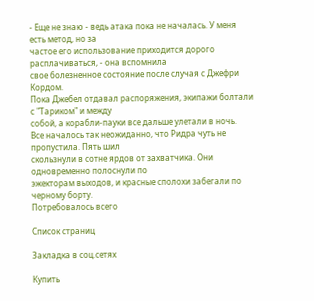- Еще не знаю - ведь атака пока не началась. У меня есть метод, но за
частое его использование приходится дорого расплачиваться, - она вспомнила
свое болезненное состояние после случая с Джефри Кордом.
Пока Джебел отдавал распоряжения, экипажи болтали с "Тариком" и между
собой, а корабли-пауки все дальше улетали в ночь.
Все началось так неожиданно, что Ридра чуть не пропустила. Пять шил
скользнули в сотне ярдов от захватчика. Они одновременно полоснули по
эжекторам выходов, и красные сполохи забегали по черному борту.
Потребовалось всего

Список страниц

Закладка в соц.сетях

Купить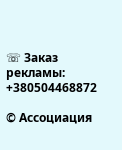☏ Заказ рекламы: +380504468872

© Ассоциация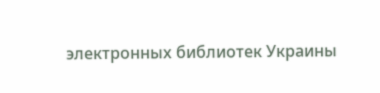электронных библиотек Украины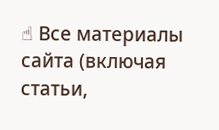☝ Все материалы сайта (включая статьи,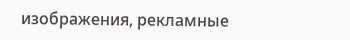изображения, рекламные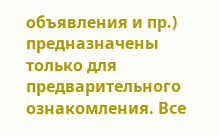объявления и пр.) предназначены только для предварительного ознакомления. Все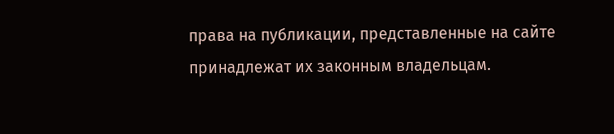права на публикации, представленные на сайте принадлежат их законным владельцам.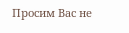Просим Вас не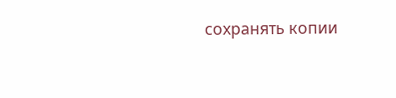сохранять копии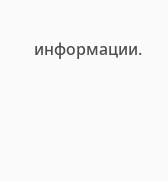информации.